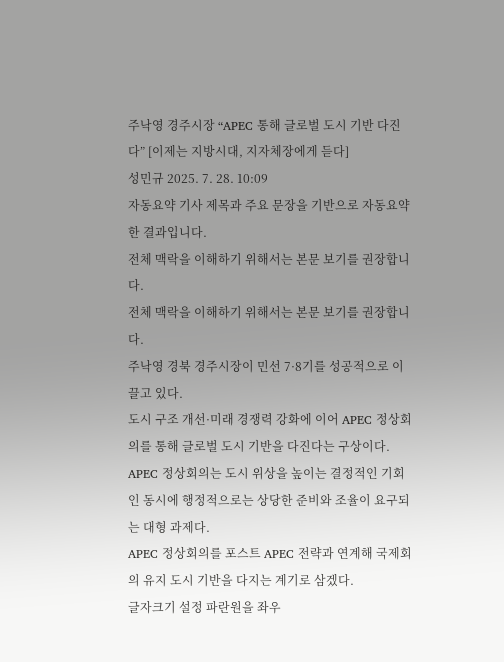주낙영 경주시장 “APEC 통해 글로벌 도시 기반 다진다” [이제는 지방시대, 지자체장에게 듣다]
성민규 2025. 7. 28. 10:09
자동요약 기사 제목과 주요 문장을 기반으로 자동요약한 결과입니다.
전체 맥락을 이해하기 위해서는 본문 보기를 권장합니다.
전체 맥락을 이해하기 위해서는 본문 보기를 권장합니다.
주낙영 경북 경주시장이 민선 7·8기를 성공적으로 이끌고 있다.
도시 구조 개선·미래 경쟁력 강화에 이어 APEC 정상회의를 통해 글로벌 도시 기반을 다진다는 구상이다.
APEC 정상회의는 도시 위상을 높이는 결정적인 기회인 동시에 행정적으로는 상당한 준비와 조율이 요구되는 대형 과제다.
APEC 정상회의를 포스트 APEC 전략과 연계해 국제회의 유지 도시 기반을 다지는 계기로 삼겠다.
글자크기 설정 파란원을 좌우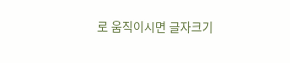로 움직이시면 글자크기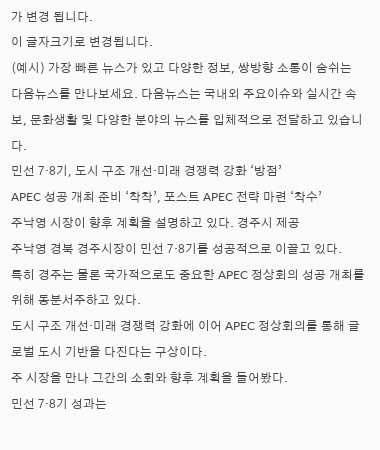가 변경 됩니다.
이 글자크기로 변경됩니다.
(예시) 가장 빠른 뉴스가 있고 다양한 정보, 쌍방향 소통이 숨쉬는 다음뉴스를 만나보세요. 다음뉴스는 국내외 주요이슈와 실시간 속보, 문화생활 및 다양한 분야의 뉴스를 입체적으로 전달하고 있습니다.
민선 7·8기, 도시 구조 개선·미래 경쟁력 강화 ‘방점’
APEC 성공 개최 준비 ‘착착’, 포스트 APEC 전략 마련 ‘착수’
주낙영 시장이 향후 계획을 설명하고 있다. 경주시 제공
주낙영 경북 경주시장이 민선 7·8기를 성공적으로 이끌고 있다.
특히 경주는 물론 국가적으로도 중요한 APEC 정상회의 성공 개최를 위해 동분서주하고 있다.
도시 구조 개선·미래 경쟁력 강화에 이어 APEC 정상회의를 통해 글로벌 도시 기반을 다진다는 구상이다.
주 시장을 만나 그간의 소회와 향후 계획을 들어봤다.
민선 7·8기 성과는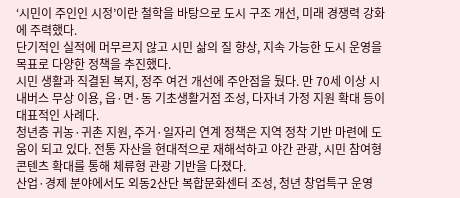‘시민이 주인인 시정’이란 철학을 바탕으로 도시 구조 개선, 미래 경쟁력 강화에 주력했다.
단기적인 실적에 머무르지 않고 시민 삶의 질 향상, 지속 가능한 도시 운영을 목표로 다양한 정책을 추진했다.
시민 생활과 직결된 복지, 정주 여건 개선에 주안점을 뒀다. 만 70세 이상 시내버스 무상 이용, 읍·면·동 기초생활거점 조성, 다자녀 가정 지원 확대 등이 대표적인 사례다.
청년층 귀농·귀촌 지원, 주거·일자리 연계 정책은 지역 정착 기반 마련에 도움이 되고 있다. 전통 자산을 현대적으로 재해석하고 야간 관광, 시민 참여형 콘텐츠 확대를 통해 체류형 관광 기반을 다졌다.
산업·경제 분야에서도 외동2산단 복합문화센터 조성, 청년 창업특구 운영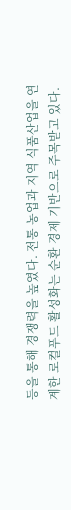등을 통해 경쟁력을 높였다. 전통 농업과 지역 식품산업을 연계한 로컬푸드 활성화는 순환 경제 기반으로 주목받고 있다.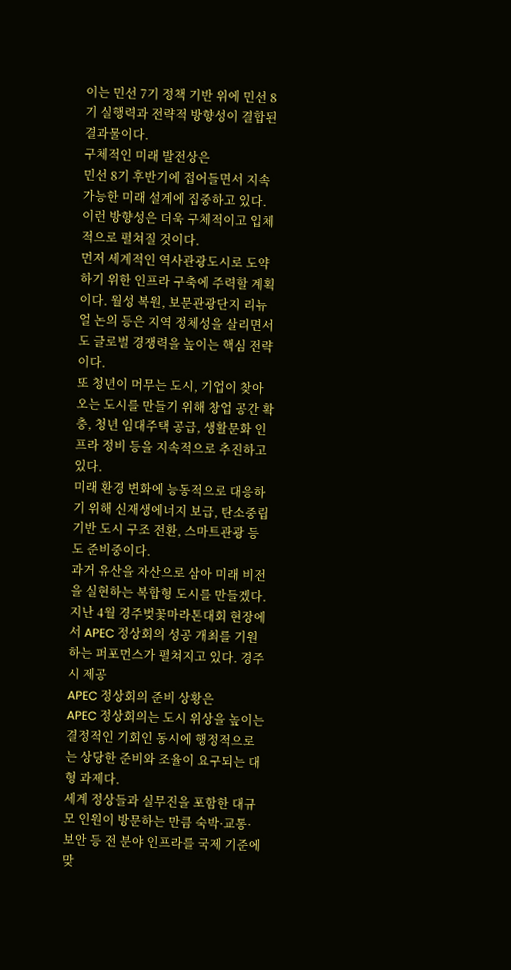이는 민선 7기 정책 기반 위에 민선 8기 실행력과 전략적 방향성이 결합된 결과물이다.
구체적인 미래 발전상은
민선 8기 후반기에 접어들면서 지속 가능한 미래 설계에 집중하고 있다. 이런 방향성은 더욱 구체적이고 입체적으로 펼쳐질 것이다.
먼저 세계적인 역사관광도시로 도약하기 위한 인프라 구축에 주력할 계획이다. 월성 복원, 보문관광단지 리뉴얼 논의 등은 지역 정체성을 살리면서도 글로벌 경쟁력을 높이는 핵심 전략이다.
또 청년이 머무는 도시, 기업이 찾아오는 도시를 만들기 위해 창업 공간 확충, 청년 임대주택 공급, 생활문화 인프라 정비 등을 지속적으로 추진하고 있다.
미래 환경 변화에 능동적으로 대응하기 위해 신재생에너지 보급, 탄소중립 기반 도시 구조 전환, 스마트관광 등도 준비중이다.
과거 유산을 자산으로 삼아 미래 비전을 실현하는 복합형 도시를 만들겠다.
지난 4월 경주벚꽃마라톤대회 현장에서 APEC 정상회의 성공 개최를 기원하는 퍼포먼스가 펼쳐지고 있다. 경주시 제공
APEC 정상회의 준비 상황은
APEC 정상회의는 도시 위상을 높이는 결정적인 기회인 동시에 행정적으로는 상당한 준비와 조율이 요구되는 대형 과제다.
세계 정상들과 실무진을 포함한 대규모 인원이 방문하는 만큼 숙박·교통·보안 등 전 분야 인프라를 국제 기준에 맞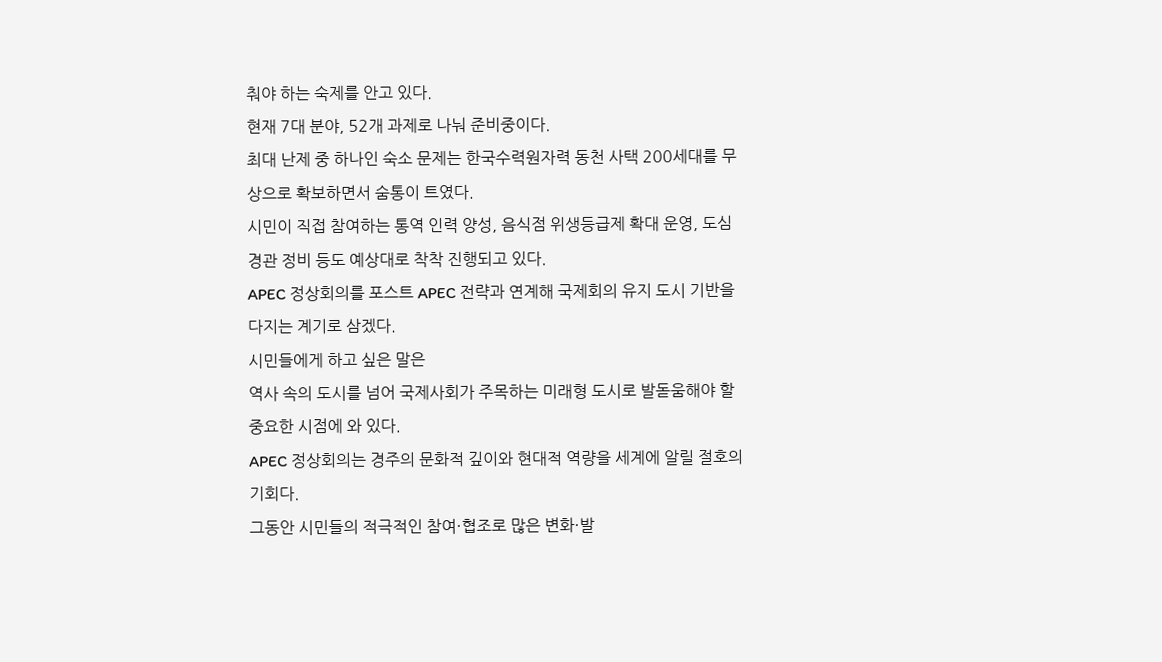춰야 하는 숙제를 안고 있다.
현재 7대 분야, 52개 과제로 나눠 준비중이다.
최대 난제 중 하나인 숙소 문제는 한국수력원자력 동천 사택 200세대를 무상으로 확보하면서 숨통이 트였다.
시민이 직접 참여하는 통역 인력 양성, 음식점 위생등급제 확대 운영, 도심 경관 정비 등도 예상대로 착착 진행되고 있다.
APEC 정상회의를 포스트 APEC 전략과 연계해 국제회의 유지 도시 기반을 다지는 계기로 삼겠다.
시민들에게 하고 싶은 말은
역사 속의 도시를 넘어 국제사회가 주목하는 미래형 도시로 발돋움해야 할 중요한 시점에 와 있다.
APEC 정상회의는 경주의 문화적 깊이와 현대적 역량을 세계에 알릴 절호의 기회다.
그동안 시민들의 적극적인 참여·협조로 많은 변화·발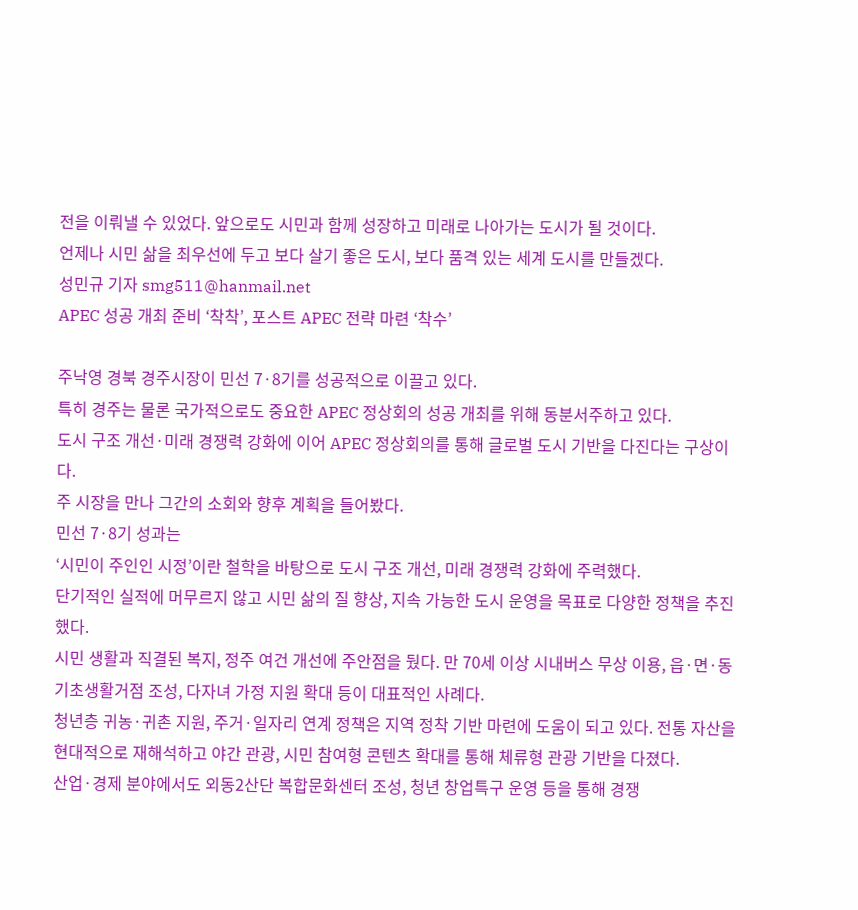전을 이뤄낼 수 있었다. 앞으로도 시민과 함께 성장하고 미래로 나아가는 도시가 될 것이다.
언제나 시민 삶을 최우선에 두고 보다 살기 좋은 도시, 보다 품격 있는 세계 도시를 만들겠다.
성민규 기자 smg511@hanmail.net
APEC 성공 개최 준비 ‘착착’, 포스트 APEC 전략 마련 ‘착수’

주낙영 경북 경주시장이 민선 7·8기를 성공적으로 이끌고 있다.
특히 경주는 물론 국가적으로도 중요한 APEC 정상회의 성공 개최를 위해 동분서주하고 있다.
도시 구조 개선·미래 경쟁력 강화에 이어 APEC 정상회의를 통해 글로벌 도시 기반을 다진다는 구상이다.
주 시장을 만나 그간의 소회와 향후 계획을 들어봤다.
민선 7·8기 성과는
‘시민이 주인인 시정’이란 철학을 바탕으로 도시 구조 개선, 미래 경쟁력 강화에 주력했다.
단기적인 실적에 머무르지 않고 시민 삶의 질 향상, 지속 가능한 도시 운영을 목표로 다양한 정책을 추진했다.
시민 생활과 직결된 복지, 정주 여건 개선에 주안점을 뒀다. 만 70세 이상 시내버스 무상 이용, 읍·면·동 기초생활거점 조성, 다자녀 가정 지원 확대 등이 대표적인 사례다.
청년층 귀농·귀촌 지원, 주거·일자리 연계 정책은 지역 정착 기반 마련에 도움이 되고 있다. 전통 자산을 현대적으로 재해석하고 야간 관광, 시민 참여형 콘텐츠 확대를 통해 체류형 관광 기반을 다졌다.
산업·경제 분야에서도 외동2산단 복합문화센터 조성, 청년 창업특구 운영 등을 통해 경쟁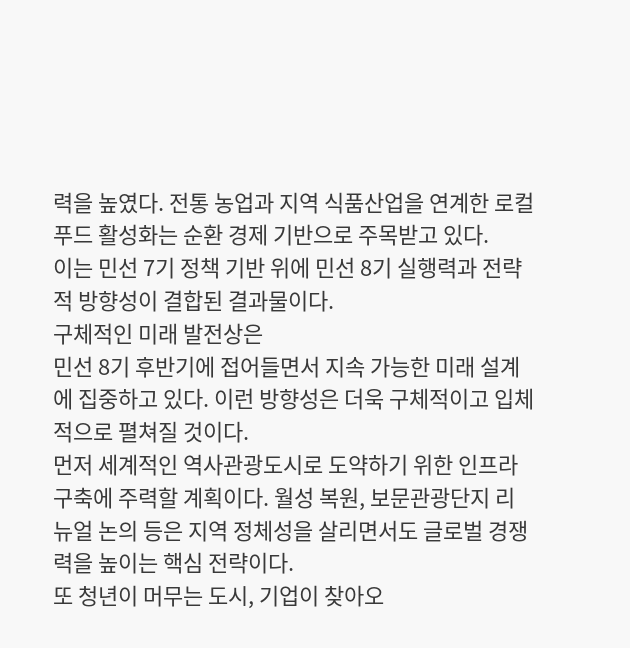력을 높였다. 전통 농업과 지역 식품산업을 연계한 로컬푸드 활성화는 순환 경제 기반으로 주목받고 있다.
이는 민선 7기 정책 기반 위에 민선 8기 실행력과 전략적 방향성이 결합된 결과물이다.
구체적인 미래 발전상은
민선 8기 후반기에 접어들면서 지속 가능한 미래 설계에 집중하고 있다. 이런 방향성은 더욱 구체적이고 입체적으로 펼쳐질 것이다.
먼저 세계적인 역사관광도시로 도약하기 위한 인프라 구축에 주력할 계획이다. 월성 복원, 보문관광단지 리뉴얼 논의 등은 지역 정체성을 살리면서도 글로벌 경쟁력을 높이는 핵심 전략이다.
또 청년이 머무는 도시, 기업이 찾아오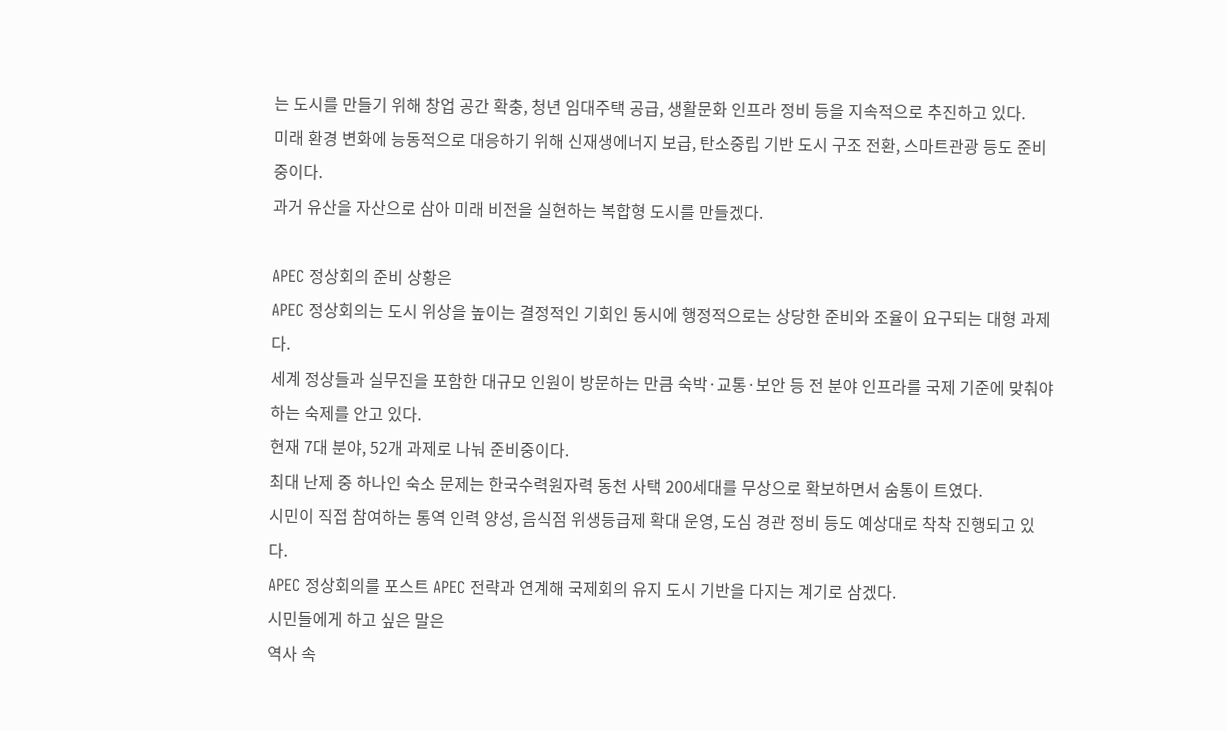는 도시를 만들기 위해 창업 공간 확충, 청년 임대주택 공급, 생활문화 인프라 정비 등을 지속적으로 추진하고 있다.
미래 환경 변화에 능동적으로 대응하기 위해 신재생에너지 보급, 탄소중립 기반 도시 구조 전환, 스마트관광 등도 준비중이다.
과거 유산을 자산으로 삼아 미래 비전을 실현하는 복합형 도시를 만들겠다.

APEC 정상회의 준비 상황은
APEC 정상회의는 도시 위상을 높이는 결정적인 기회인 동시에 행정적으로는 상당한 준비와 조율이 요구되는 대형 과제다.
세계 정상들과 실무진을 포함한 대규모 인원이 방문하는 만큼 숙박·교통·보안 등 전 분야 인프라를 국제 기준에 맞춰야 하는 숙제를 안고 있다.
현재 7대 분야, 52개 과제로 나눠 준비중이다.
최대 난제 중 하나인 숙소 문제는 한국수력원자력 동천 사택 200세대를 무상으로 확보하면서 숨통이 트였다.
시민이 직접 참여하는 통역 인력 양성, 음식점 위생등급제 확대 운영, 도심 경관 정비 등도 예상대로 착착 진행되고 있다.
APEC 정상회의를 포스트 APEC 전략과 연계해 국제회의 유지 도시 기반을 다지는 계기로 삼겠다.
시민들에게 하고 싶은 말은
역사 속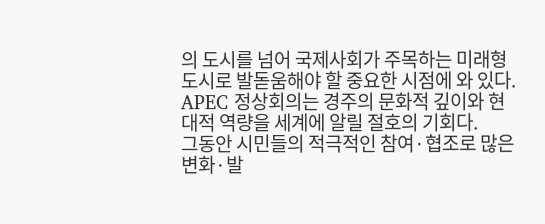의 도시를 넘어 국제사회가 주목하는 미래형 도시로 발돋움해야 할 중요한 시점에 와 있다.
APEC 정상회의는 경주의 문화적 깊이와 현대적 역량을 세계에 알릴 절호의 기회다.
그동안 시민들의 적극적인 참여·협조로 많은 변화·발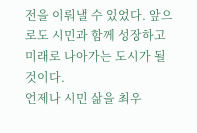전을 이뤄낼 수 있었다. 앞으로도 시민과 함께 성장하고 미래로 나아가는 도시가 될 것이다.
언제나 시민 삶을 최우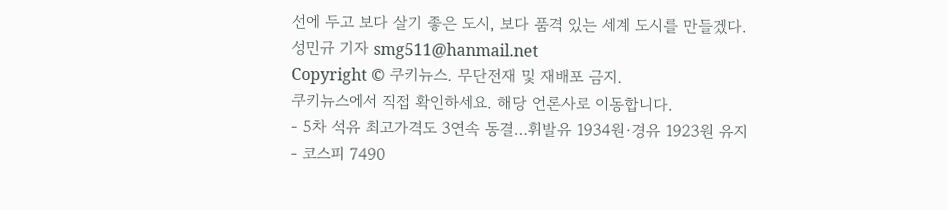선에 두고 보다 살기 좋은 도시, 보다 품격 있는 세계 도시를 만들겠다.
성민규 기자 smg511@hanmail.net
Copyright © 쿠키뉴스. 무단전재 및 재배포 금지.
쿠키뉴스에서 직접 확인하세요. 해당 언론사로 이동합니다.
- 5차 석유 최고가격도 3연속 동결…휘발유 1934원·경유 1923원 유지
- 코스피 7490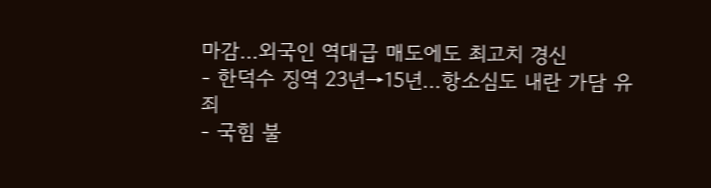마감…외국인 역대급 매도에도 최고치 경신
- 한덕수 징역 23년→15년…항소심도 내란 가담 유죄
- 국힘 불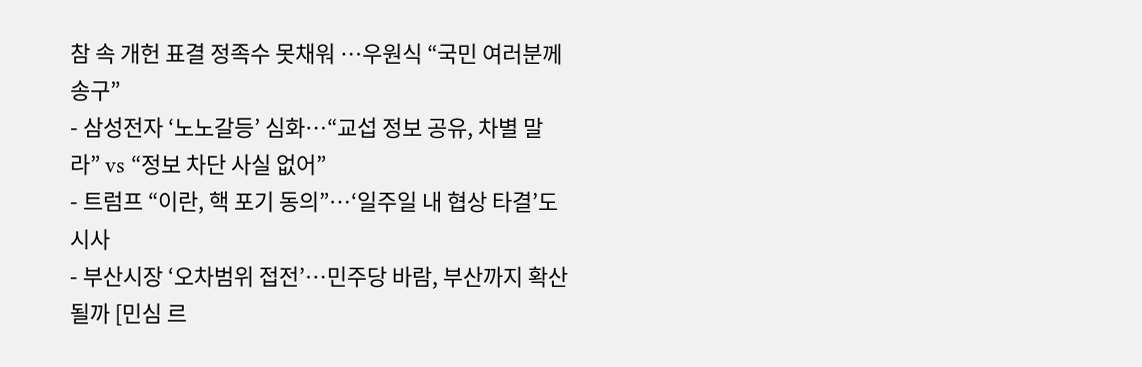참 속 개헌 표결 정족수 못채워 …우원식 “국민 여러분께 송구”
- 삼성전자 ‘노노갈등’ 심화…“교섭 정보 공유, 차별 말라” vs “정보 차단 사실 없어”
- 트럼프 “이란, 핵 포기 동의”…‘일주일 내 협상 타결’도 시사
- 부산시장 ‘오차범위 접전’…민주당 바람, 부산까지 확산될까 [민심 르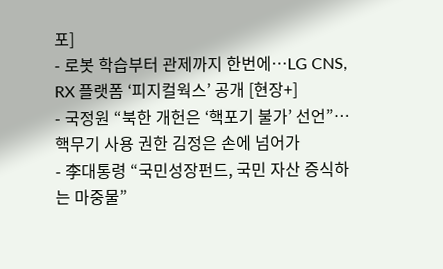포]
- 로봇 학습부터 관제까지 한번에…LG CNS, RX 플랫폼 ‘피지컬웍스’ 공개 [현장+]
- 국정원 “북한 개헌은 ‘핵포기 불가’ 선언”…핵무기 사용 권한 김정은 손에 넘어가
- 李대통령 “국민성장펀드, 국민 자산 증식하는 마중물”